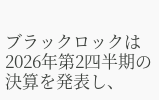ブラックロックは2026年第2四半期の決算を発表し、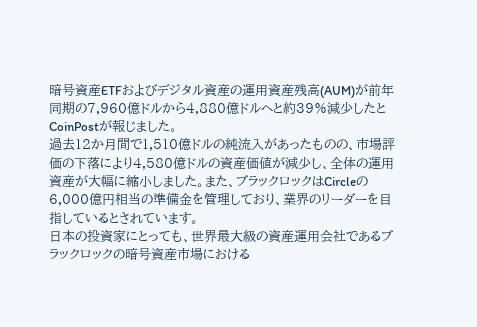暗号資産ETFおよびデジタル資産の運用資産残高(AUM)が前年同期の7,960億ドルから4,880億ドルへと約39%減少したとCoinPostが報じました。
過去12か月間で1,510億ドルの純流入があったものの、市場評価の下落により4,580億ドルの資産価値が減少し、全体の運用資産が大幅に縮小しました。また、ブラックロックはCircleの6,000億円相当の準備金を管理しており、業界のリーダーを目指しているとされています。
日本の投資家にとっても、世界最大級の資産運用会社であるブラックロックの暗号資産市場における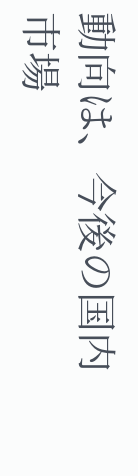動向は、今後の国内市場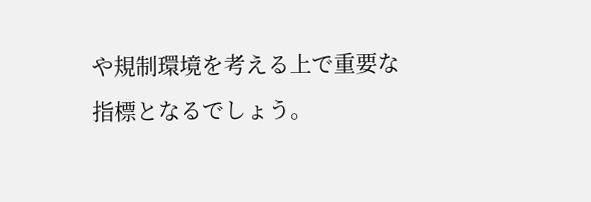や規制環境を考える上で重要な指標となるでしょう。